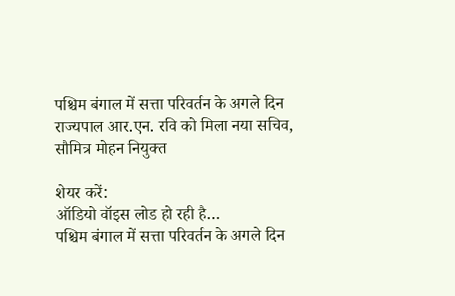पश्चिम बंगाल में सत्ता परिवर्तन के अगले दिन राज्यपाल आर.एन. रवि को मिला नया सचिव, सौमित्र मोहन नियुक्त

शेयर करें:
ऑडियो वॉइस लोड हो रही है…
पश्चिम बंगाल में सत्ता परिवर्तन के अगले दिन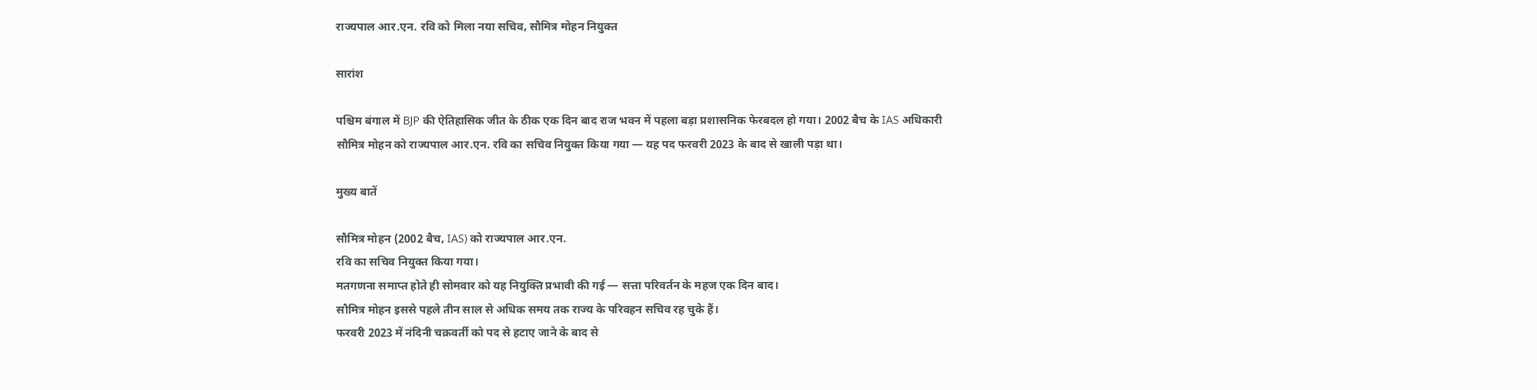राज्यपाल आर.एन. रवि को मिला नया सचिव, सौमित्र मोहन नियुक्त

सारांश

पश्चिम बंगाल में BJP की ऐतिहासिक जीत के ठीक एक दिन बाद राज भवन में पहला बड़ा प्रशासनिक फेरबदल हो गया। 2002 बैच के IAS अधिकारी सौमित्र मोहन को राज्यपाल आर.एन. रवि का सचिव नियुक्त किया गया — यह पद फरवरी 2023 के बाद से खाली पड़ा था।

मुख्य बातें

सौमित्र मोहन (2002 बैच, IAS) को राज्यपाल आर.एन.
रवि का सचिव नियुक्त किया गया।
मतगणना समाप्त होते ही सोमवार को यह नियुक्ति प्रभावी की गई — सत्ता परिवर्तन के महज एक दिन बाद।
सौमित्र मोहन इससे पहले तीन साल से अधिक समय तक राज्य के परिवहन सचिव रह चुके हैं।
फरवरी 2023 में नंदिनी चक्रवर्ती को पद से हटाए जाने के बाद से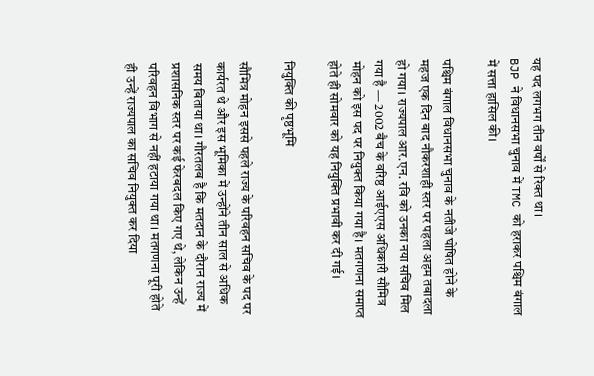यह पद लगभग तीन वर्षों से रिक्त था।
BJP ने विधानसभा चुनाव में TMC को हराकर पश्चिम बंगाल में सत्ता हासिल की।

पश्चिम बंगाल विधानसभा चुनाव के नतीजे घोषित होने के महज एक दिन बाद नौकरशाही स्तर पर पहला अहम तबादला हो गया। राज्यपाल आर.एन. रवि को उनका नया सचिव मिल गया है — 2002 बैच के वरिष्ठ आईएएस अधिकारी सौमित्र मोहन को इस पद पर नियुक्त किया गया है। मतगणना समाप्त होते ही सोमवार को यह नियुक्ति प्रभावी कर दी गई।

नियुक्ति की पृष्ठभूमि

सौमित्र मोहन इससे पहले राज्य के परिवहन सचिव के पद पर कार्यरत थे और इस भूमिका में उन्होंने तीन साल से अधिक समय बिताया था। गौरतलब है कि मतदान के दौरान राज्य में प्रशासनिक स्तर पर कई फेरबदल किए गए थे, लेकिन उन्हें परिवहन विभाग से नहीं हटाया गया था। मतगणना पूरी होते ही उन्हें राज्यपाल का सचिव नियुक्त कर दिया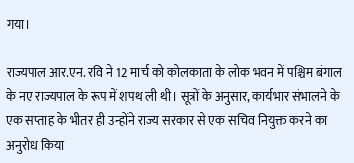गया।

राज्यपाल आर.एन. रवि ने 12 मार्च को कोलकाता के लोक भवन में पश्चिम बंगाल के नए राज्यपाल के रूप में शपथ ली थी। सूत्रों के अनुसार, कार्यभार संभालने के एक सप्ताह के भीतर ही उन्होंने राज्य सरकार से एक सचिव नियुक्त करने का अनुरोध किया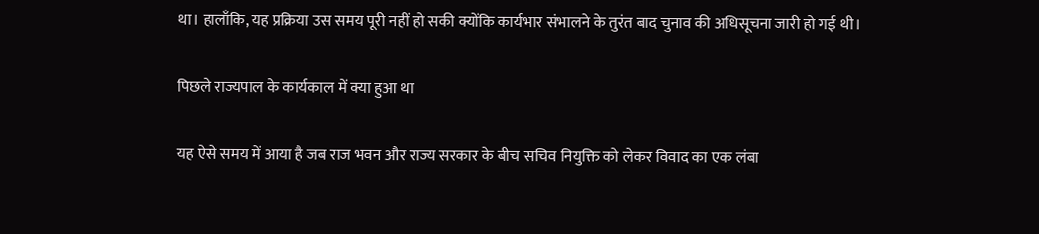था। हालाँकि, यह प्रक्रिया उस समय पूरी नहीं हो सकी क्योंकि कार्यभार संभालने के तुरंत बाद चुनाव की अधिसूचना जारी हो गई थी।

पिछले राज्यपाल के कार्यकाल में क्या हुआ था

यह ऐसे समय में आया है जब राज भवन और राज्य सरकार के बीच सचिव नियुक्ति को लेकर विवाद का एक लंबा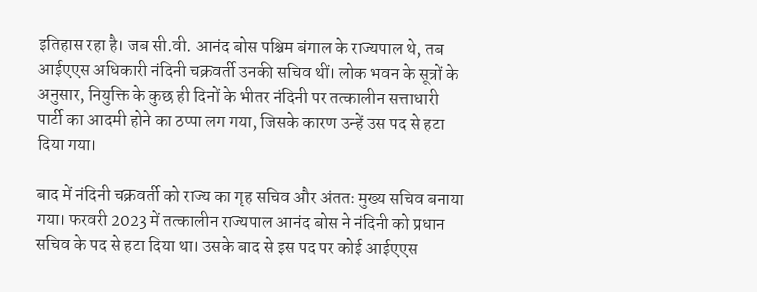इतिहास रहा है। जब सी.वी. आनंद बोस पश्चिम बंगाल के राज्यपाल थे, तब आईएएस अधिकारी नंदिनी चक्रवर्ती उनकी सचिव थीं। लोक भवन के सूत्रों के अनुसार, नियुक्ति के कुछ ही दिनों के भीतर नंदिनी पर तत्कालीन सत्ताधारी पार्टी का आदमी होने का ठप्पा लग गया, जिसके कारण उन्हें उस पद से हटा दिया गया।

बाद में नंदिनी चक्रवर्ती को राज्य का गृह सचिव और अंततः मुख्य सचिव बनाया गया। फरवरी 2023 में तत्कालीन राज्यपाल आनंद बोस ने नंदिनी को प्रधान सचिव के पद से हटा दिया था। उसके बाद से इस पद पर कोई आईएएस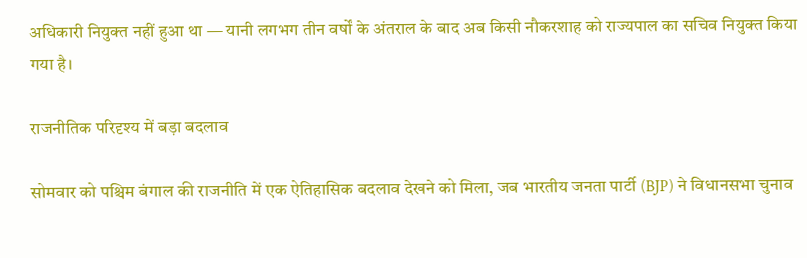अधिकारी नियुक्त नहीं हुआ था — यानी लगभग तीन वर्षों के अंतराल के बाद अब किसी नौकरशाह को राज्यपाल का सचिव नियुक्त किया गया है।

राजनीतिक परिदृश्य में बड़ा बदलाव

सोमवार को पश्चिम बंगाल की राजनीति में एक ऐतिहासिक बदलाव देखने को मिला, जब भारतीय जनता पार्टी (BJP) ने विधानसभा चुनाव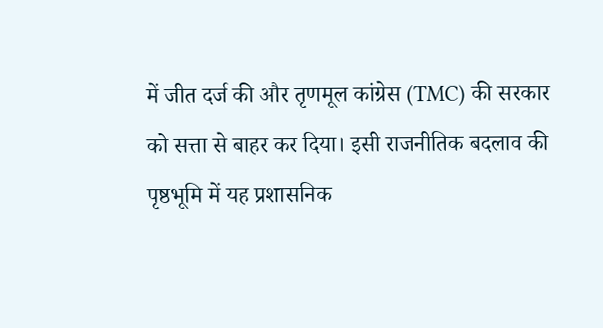में जीत दर्ज की और तृणमूल कांग्रेस (TMC) की सरकार को सत्ता से बाहर कर दिया। इसी राजनीतिक बदलाव की पृष्ठभूमि में यह प्रशासनिक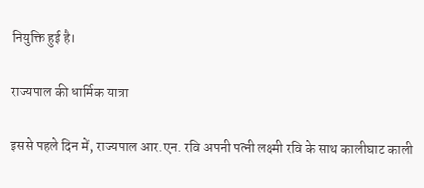नियुक्ति हुई है।

राज्यपाल की धार्मिक यात्रा

इससे पहले दिन में, राज्यपाल आर.एन. रवि अपनी पत्नी लक्ष्मी रवि के साथ कालीघाट काली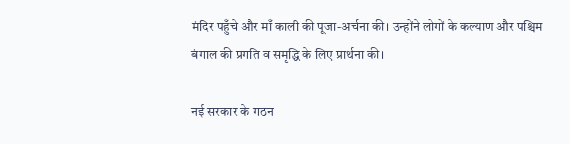मंदिर पहुँचे और माँ काली की पूजा-अर्चना की। उन्होंने लोगों के कल्याण और पश्चिम बंगाल की प्रगति व समृद्धि के लिए प्रार्थना की।

नई सरकार के गठन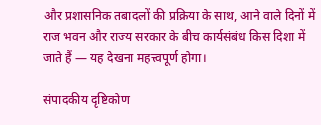और प्रशासनिक तबादलों की प्रक्रिया के साथ, आने वाले दिनों में राज भवन और राज्य सरकार के बीच कार्यसंबंध किस दिशा में जाते हैं — यह देखना महत्त्वपूर्ण होगा।

संपादकीय दृष्टिकोण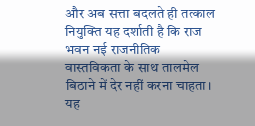और अब सत्ता बदलते ही तत्काल नियुक्ति यह दर्शाती है कि राज भवन नई राजनीतिक वास्तविकता के साथ तालमेल बिठाने में देर नहीं करना चाहता। यह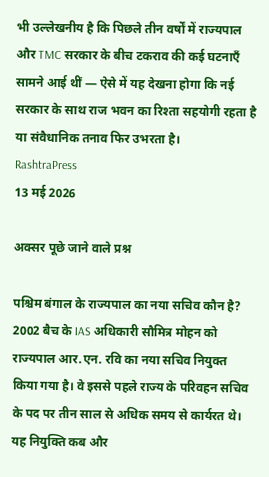भी उल्लेखनीय है कि पिछले तीन वर्षों में राज्यपाल और TMC सरकार के बीच टकराव की कई घटनाएँ सामने आई थीं — ऐसे में यह देखना होगा कि नई सरकार के साथ राज भवन का रिश्ता सहयोगी रहता है या संवैधानिक तनाव फिर उभरता है।
RashtraPress
13 मई 2026

अक्सर पूछे जाने वाले प्रश्न

पश्चिम बंगाल के राज्यपाल का नया सचिव कौन है?
2002 बैच के IAS अधिकारी सौमित्र मोहन को राज्यपाल आर.एन. रवि का नया सचिव नियुक्त किया गया है। वे इससे पहले राज्य के परिवहन सचिव के पद पर तीन साल से अधिक समय से कार्यरत थे।
यह नियुक्ति कब और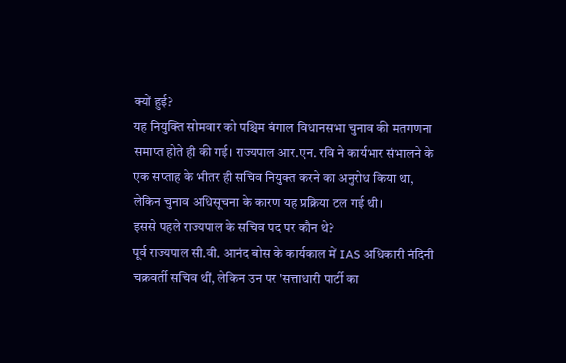क्यों हुई?
यह नियुक्ति सोमवार को पश्चिम बंगाल विधानसभा चुनाव की मतगणना समाप्त होते ही की गई। राज्यपाल आर.एन. रवि ने कार्यभार संभालने के एक सप्ताह के भीतर ही सचिव नियुक्त करने का अनुरोध किया था, लेकिन चुनाव अधिसूचना के कारण यह प्रक्रिया टल गई थी।
इससे पहले राज्यपाल के सचिव पद पर कौन थे?
पूर्व राज्यपाल सी.वी. आनंद बोस के कार्यकाल में IAS अधिकारी नंदिनी चक्रवर्ती सचिव थीं, लेकिन उन पर 'सत्ताधारी पार्टी का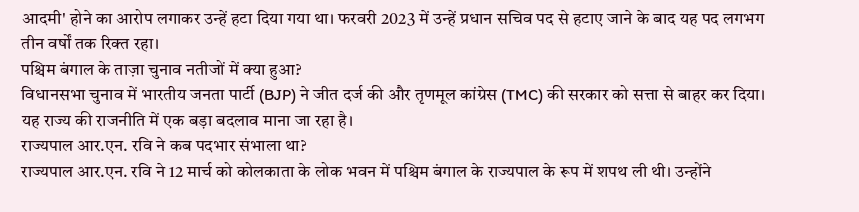आदमी' होने का आरोप लगाकर उन्हें हटा दिया गया था। फरवरी 2023 में उन्हें प्रधान सचिव पद से हटाए जाने के बाद यह पद लगभग तीन वर्षों तक रिक्त रहा।
पश्चिम बंगाल के ताज़ा चुनाव नतीजों में क्या हुआ?
विधानसभा चुनाव में भारतीय जनता पार्टी (BJP) ने जीत दर्ज की और तृणमूल कांग्रेस (TMC) की सरकार को सत्ता से बाहर कर दिया। यह राज्य की राजनीति में एक बड़ा बदलाव माना जा रहा है।
राज्यपाल आर.एन. रवि ने कब पदभार संभाला था?
राज्यपाल आर.एन. रवि ने 12 मार्च को कोलकाता के लोक भवन में पश्चिम बंगाल के राज्यपाल के रूप में शपथ ली थी। उन्होंने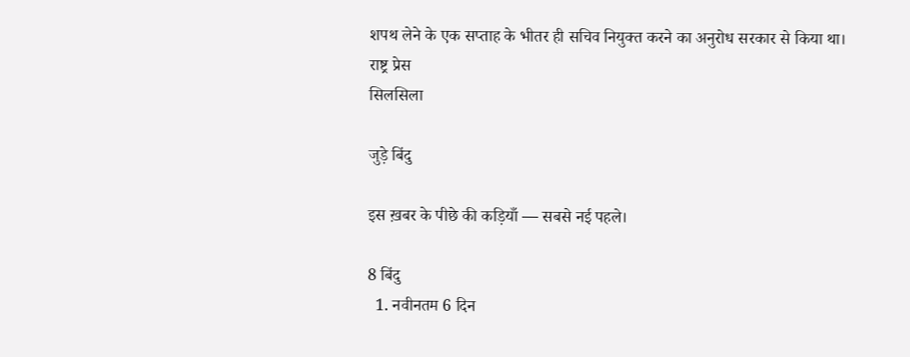शपथ लेने के एक सप्ताह के भीतर ही सचिव नियुक्त करने का अनुरोध सरकार से किया था।
राष्ट्र प्रेस
सिलसिला

जुड़े बिंदु

इस ख़बर के पीछे की कड़ियाँ — सबसे नई पहले।

8 बिंदु
  1. नवीनतम 6 दिन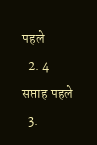पहले
  2. 4 सप्ताह पहले
  3.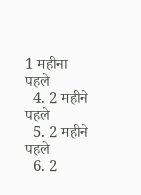1 महीना पहले
  4. 2 महीने पहले
  5. 2 महीने पहले
  6. 2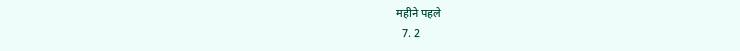महीने पहले
  7. 2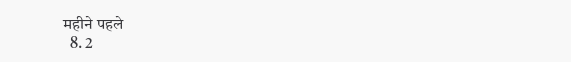महीने पहले
  8. 2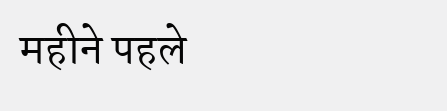महीने पहले